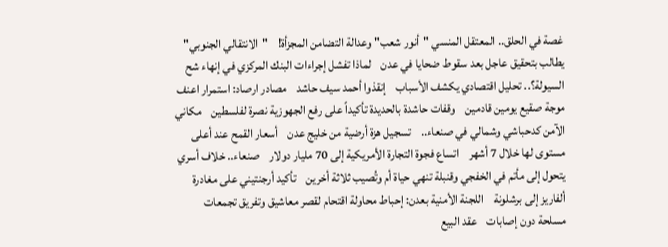غصة في الحلق.. المعتقل المنسي "أنور شعب" وعدالة التضامن المجزأة!    "الانتقالي الجنوبي" يطالب بتحقيق عاجل بعد سقوط ضحايا في عدن    لماذا تفشل إجراءات البنك المركزي في إنهاء شح السيولة؟.. تحليل اقتصادي يكشف الأسباب    إنقذوا أحمد سيف حاشد    مصادر ارصاد: استمرار اعنف موجة صقيع يومين قادمين    وقفات حاشدة بالحديدة تأكيداً على رفع الجهوزية نصرة لفلسطين    مكاني الآمن كدحباشي وشمالي في صنعاء..    تسجيل هزة أرضية من خليج عدن    أسعار القمح عند أعلى مستوى لها خلال 7 أشهر    اتساع فجوة التجارة الأمريكية إلى 70 مليار دولار    صنعاء.. خلاف أسري يتحول إلى مأتم في الخفجي وقنبلة تنهي حياة أم وتُصيب ثلاثة أخرين    تأكيد أرجنتيني على مغادرة ألفاريز إلى برشلونة    اللجنة الأمنية بعدن: إحباط محاولة اقتحام لقصر معاشيق وتفريق تجمعات مسلحة دون إصابات    عقد البيع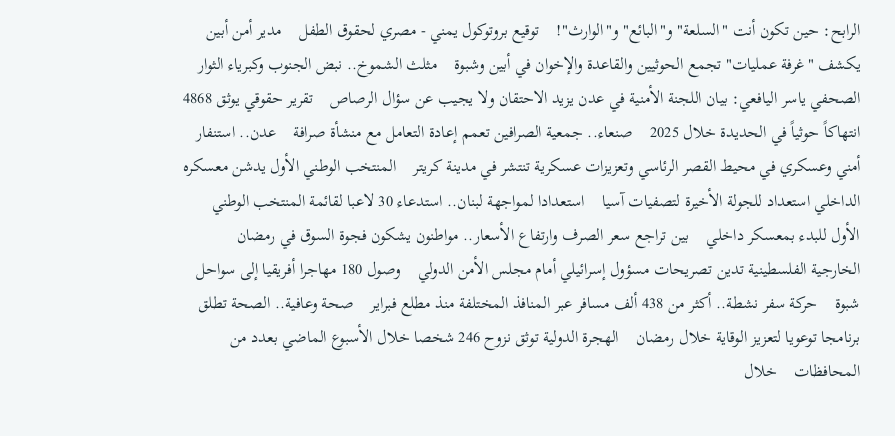الرابح: حين تكون أنت "السلعة" و"البائع" و"الوارث"!    توقيع بروتوكول يمني - مصري لحقوق الطفل    مدير أمن أبين يكشف "غرفة عمليات" تجمع الحوثيين والقاعدة والإخوان في أبين وشبوة    مثلث الشموخ.. نبض الجنوب وكبرياء الثوار    الصحفي ياسر اليافعي: بيان اللجنة الأمنية في عدن يزيد الاحتقان ولا يجيب عن سؤال الرصاص    تقرير حقوقي يوثق 4868 انتهاكاً حوثياً في الحديدة خلال 2025    صنعاء.. جمعية الصرافين تعمم إعادة التعامل مع منشأة صرافة    عدن.. استنفار أمني وعسكري في محيط القصر الرئاسي وتعزيزات عسكرية تنتشر في مدينة كريتر    المنتخب الوطني الأول يدشن معسكره الداخلي استعداد للجولة الأخيرة لتصفيات آسيا    استعدادا لمواجهة لبنان.. استدعاء 30 لاعبا لقائمة المنتخب الوطني الأول للبدء بمعسكر داخلي    بين تراجع سعر الصرف وارتفاع الأسعار.. مواطنون يشكون فجوة السوق في رمضان    الخارجية الفلسطينية تدين تصريحات مسؤول إسرائيلي أمام مجلس الأمن الدولي    وصول 180 مهاجرا أفريقيا إلى سواحل شبوة    حركة سفر نشطة.. أكثر من 438 ألف مسافر عبر المنافذ المختلفة منذ مطلع فبراير    صحة وعافية.. الصحة تطلق برنامجا توعويا لتعزيز الوقاية خلال رمضان    الهجرة الدولية توثق نزوح 246 شخصا خلال الأسبوع الماضي بعدد من المحافظات    خلال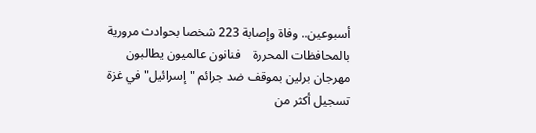أسبوعين.. وفاة وإصابة 223 شخصا بحوادث مرورية بالمحافظات المحررة    فنانون عالميون يطالبون مهرجان برلين بموقف ضد جرائم "إسرائيل" في غزة    تسجيل أكثر من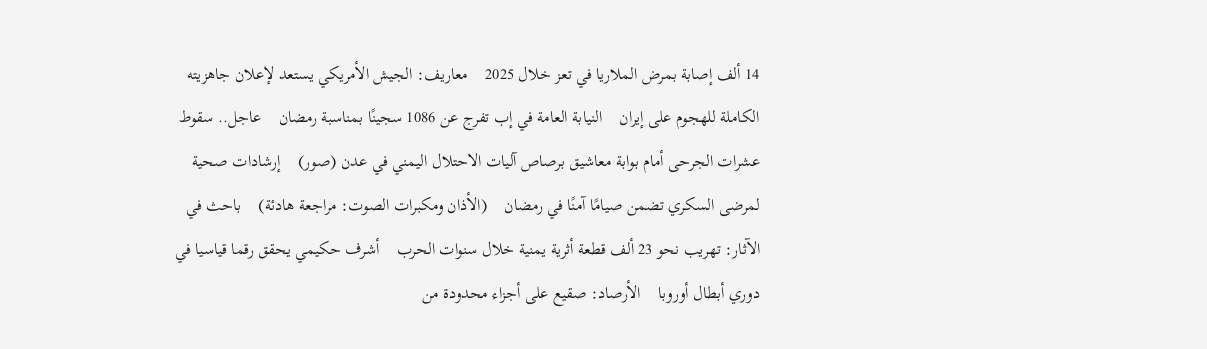14 ألف إصابة بمرض الملاريا في تعز خلال 2025    معاريف: الجيش الأمريكي يستعد لإعلان جاهزيته الكاملة للهجوم على إيران    النيابة العامة في إب تفرج عن 1086 سجينًا بمناسبة رمضان    عاجل.. سقوط عشرات الجرحى أمام بوابة معاشيق برصاص آليات الاحتلال اليمني في عدن (صور)    إرشادات صحية لمرضى السكري تضمن صيامًا آمنًا في رمضان    (الأذان ومكبرات الصوت: مراجعة هادئة)    باحث في الآثار: تهريب نحو 23 ألف قطعة أثرية يمنية خلال سنوات الحرب    أشرف حكيمي يحقق رقما قياسيا في دوري أبطال أوروبا    الأرصاد: صقيع على أجزاء محدودة من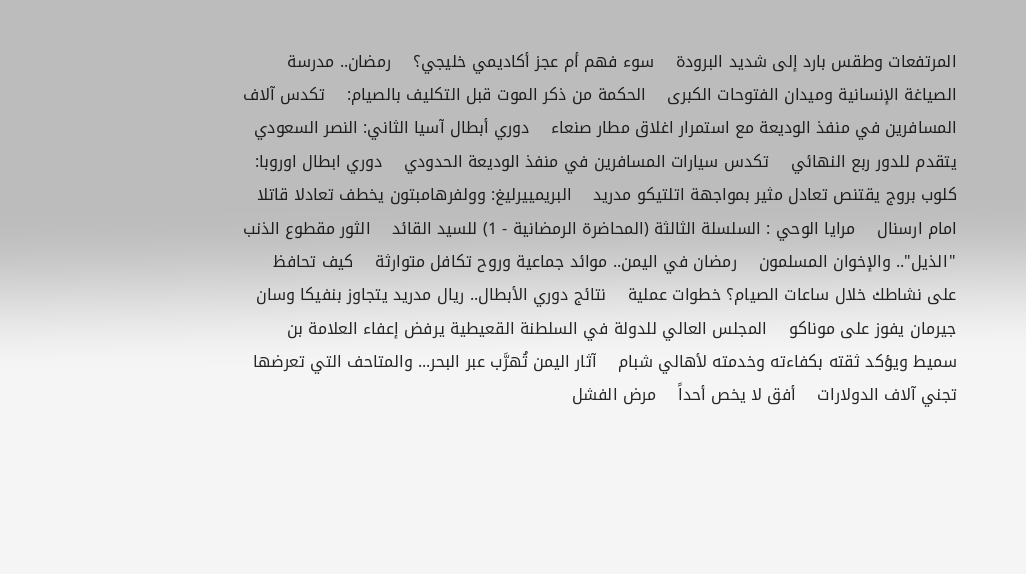المرتفعات وطقس بارد إلى شديد البرودة    سوء فهم أم عجز أكاديمي خليجي؟    رمضان.. مدرسة الصياغة الإنسانية وميدان الفتوحات الكبرى    الحكمة من ذكر الموت قبل التكليف بالصيام:    تكدس آلاف المسافرين في منفذ الوديعة مع استمرار اغلاق مطار صنعاء    دوري أبطال آسيا الثاني: النصر السعودي يتقدم للدور ربع النهائي    تكدس سيارات المسافرين في منفذ الوديعة الحدودي    دوري ابطال اوروبا: كلوب بروج يقتنص تعادل مثير بمواجهة اتلتيكو مدريد    البريمييرليغ: وولفرهامبتون يخطف تعادلا قاتلا امام ارسنال    مرايا الوحي : السلسلة الثالثة (المحاضرة الرمضانية - 1) للسيد القائد    الثور مقطوع الذنب "الذيل".. والإخوان المسلمون    رمضان في اليمن.. موائد جماعية وروح تكافل متوارثة    كيف تحافظ على نشاطك خلال ساعات الصيام؟ خطوات عملية    نتائج دوري الأبطال.. ريال مدريد يتجاوز بنفيكا وسان جيرمان يفوز على موناكو    المجلس العالي للدولة في السلطنة القعيطية يرفض إعفاء العلامة بن سميط ويؤكد ثقته بكفاءته وخدمته لأهالي شبام    آثار اليمن تُهرَّب عبر البحر... والمتاحف التي تعرضها تجني آلاف الدولارات    أفق لا يخص أحداً    مرض الفشل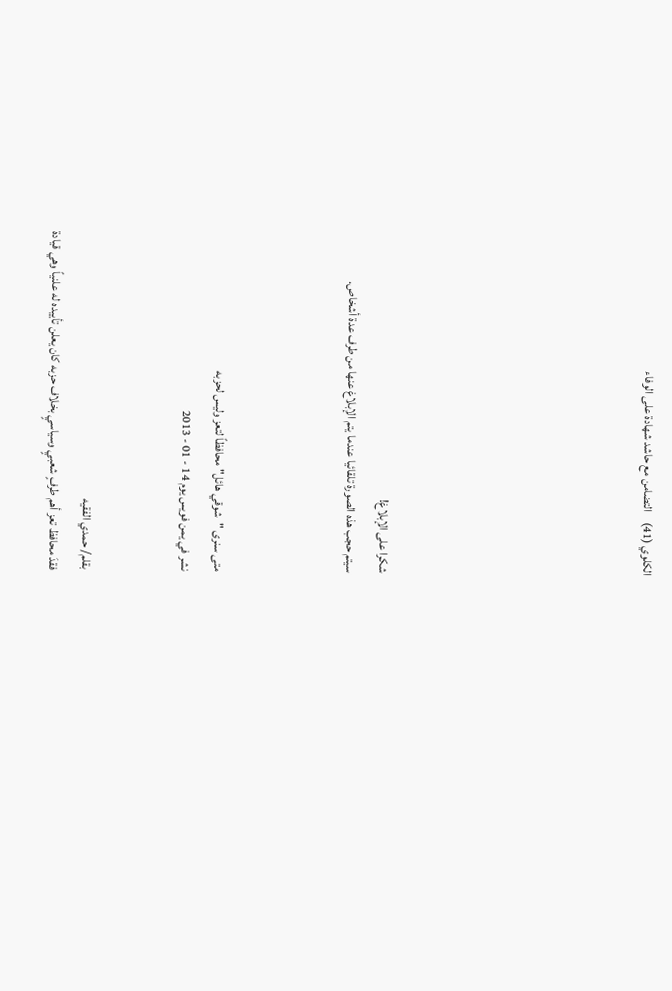الكلوي (41)    التضامن مع حاشد شهادة على الوفاء







شكرا على الإبلاغ!
سيتم حجب هذه الصورة تلقائيا عندما يتم الإبلاغ عنها من طرف عدة أشخاص.



متى سنرى "شوقي هائل" محافظاً لتعز وليس لحزبه
نشر في يمن فويس يوم 14 - 01 - 2013


بقلم/ حمدي الفقيه
فقدَ محافظ تعز أهم طرفٍ شعبيٍ وسياسيٍ بخلاف حزبه كان يعلن تأييده له علنياً وهي قيادة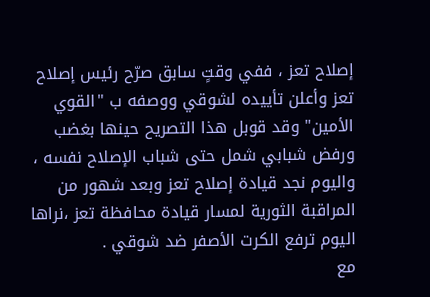إصلاح تعز ، ففي وقتٍ سابق صرّح رئيس إصلاح تعز وأعلن تأييده لشوقي ووصفه ب "القوي الأمين" وقد قوبل هذا التصريح حينها بغضب ورفض شبابي شمل حتى شباب الإصلاح نفسه ، واليوم نجد قيادة إصلاح تعز وبعد شهور من المراقبة الثورية لمسار قيادة محافظة تعز ،نراها اليوم ترفع الكرت الأصفر ضد شوقي .
مع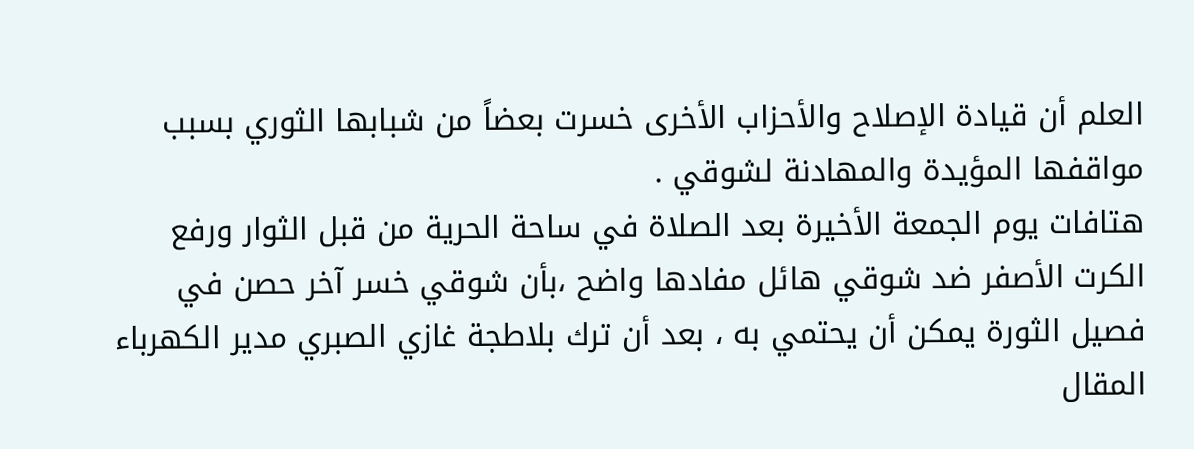العلم أن قيادة الإصلاح والأحزاب الأخرى خسرت بعضاً من شبابها الثوري بسبب مواقفها المؤيدة والمهادنة لشوقي .
هتافات يوم الجمعة الأخيرة بعد الصلاة في ساحة الحرية من قبل الثوار ورفع الكرت الأصفر ضد شوقي هائل مفادها واضح ،بأن شوقي خسر آخر حصن في فصيل الثورة يمكن أن يحتمي به ، بعد أن ترك بلاطجة غازي الصبري مدير الكهرباء المقال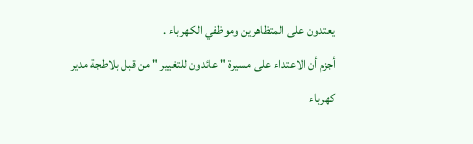يعتدون على المتظاهرين وموظفي الكهرباء .
أجزم أن الاعتداء على مسيرة " عائدون للتغيير " من قبل بلاطجة مدير كهرباء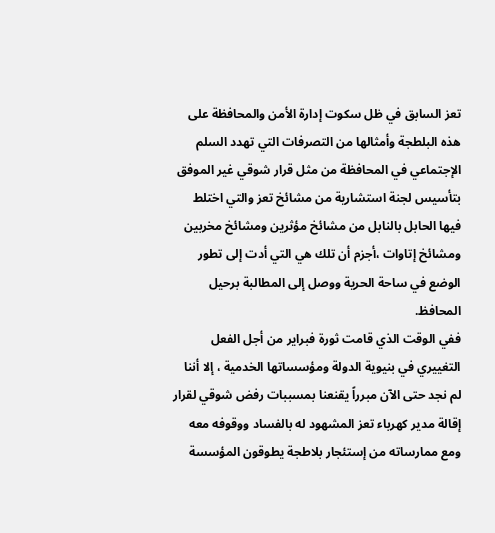تعز السابق في ظل سكوت إدارة الأمن والمحافظة على هذه البلطجة وأمثالها من التصرفات التي تهدد السلم الإجتماعي في المحافظة من مثل قرار شوقي غير الموفق بتأسيس لجنة استشارية من مشائخ تعز والتي اختلط فيها الحابل بالنابل من مشائخ مؤثرين ومشائخ مخربين ومشائخ إتاوات ،أجزم أن تلك هي التي أدت إلى تطور الوضع في ساحة الحرية ووصل إلى المطالبة برحيل المحافظ.
ففي الوقت الذي قامت ثورة فبراير من أجل الفعل التغييري في بنيوية الدولة ومؤسساتها الخدمية ، إلا أننا لم نجد حتى الآن مبرراً يقنعنا بمسببات رفض شوقي لقرار إقالة مدير كهرباء تعز المشهود له بالفساد ووقوفه معه ومع ممارساته من إستئجار بلاطجة يطوقون المؤسسة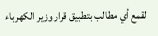لقمع أي مطالب بتطبيق قرار وزير الكهرباء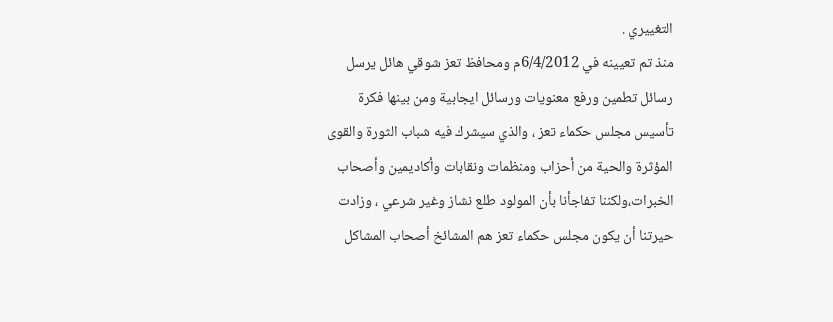التغييري .
منذ تم تعيينه في 6/4/2012م ومحافظ تعز شوقي هائل يرسل رسائل تطمين ورفع معنويات ورسائل ايجابية ومن بينها فكرة تأسيس مجلس حكماء تعز ، والذي سيشرك فيه شباب الثورة والقوى المؤثرة والحية من أحزاب ومنظمات ونقابات وأكاديمين وأصحاب الخبرات،ولكننا تفاجأنا بأن المولود طلع نشاز وغير شرعي ، وزادت حيرتنا أن يكون مجلس حكماء تعز هم المشائخ أصحاب المشاكل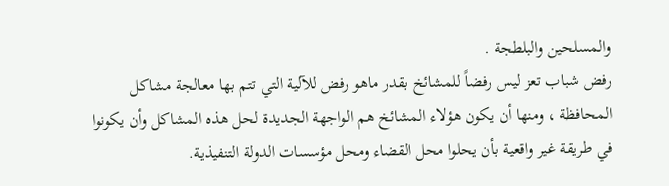والمسلحين والبلطجة .
رفض شباب تعز ليس رفضاً للمشائخ بقدر ماهو رفض للآلية التي تتم بها معالجة مشاكل المحافظة ، ومنها أن يكون هؤلاء المشائخ هم الواجهة الجديدة لحل هذه المشاكل وأن يكونوا في طريقة غير واقعية بأن يحلوا محل القضاء ومحل مؤسسات الدولة التنفيذية.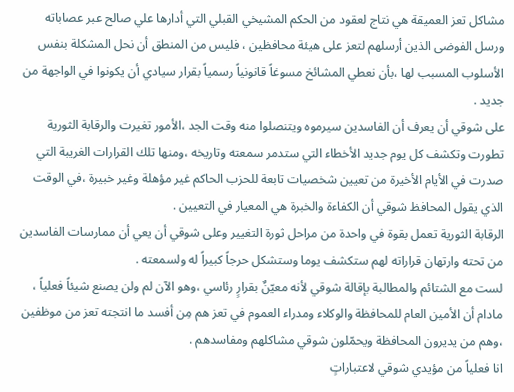مشاكل تعز العميقة هي نتاج لعقود من الحكم المشيخي القبلي التي أدارها علي صالح عبر عصاباته ورسل الفوضى الذين أرسلهم لتعز على هيئة محافظين ، فليس من المنطق أن نحل المشكلة بنفس الأسلوب المسبب لها ،بأن نعطي المشائخ مسوغاً قانونياً رسمياً بقرار سيادي أن يكونوا في الواجهة من جديد .
على شوقي أن يعرف أن الفاسدين سيرموه ويتنصلوا منه وقت الجد ،الأمور تغيرت والرقابة الثورية تطورت وتكشف كل يوم جديد الأخطاء التي ستدمر سمعته وتاريخه ،ومنها تلك القرارات الغريبة التي صدرت في الأيام الأخيرة من تعيين شخصيات تابعة للحزب الحاكم غير مؤهلة وغير خبيرة ،في الوقت الذي يقول المحافظ شوقي أن الكفاءة والخبرة هي المعيار في التعيين .
الرقابة الثورية تعمل بقوة في واحدة من مراحل ثورة التغيير وعلى شوقي أن يعي أن ممارسات الفاسدين من تحته وارتهان قراراته لهم ستكشف يوما وستشكل حرجاً كبيراً له ولسمعته .
لست مع الشتائم والمطالبة بإقالة شوقي لأنه معيّنٌ بقرارٍ رئاسي ،وهو الآن لم ولن يصنع شيئاً فعلياً ، مادام أن الأمين العام للمحافظة والوكلاء ومدراء العموم في تعز هم مِن أفسد ما انتجته تعز من موظفين ،وهم من يديرون المحافظة ويحمّلون شوقي مشاكلهم ومفاسدهم .
انا فعلياً من مؤيدي شوقي لاعتباراتٍ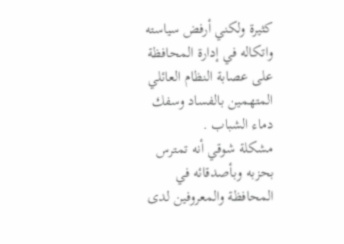كثيرة ولكني أرفض سياسته واتكاله في إدارة المحافظة على عصابة النظام العائلي المتهمين بالفساد وسفك دماء الشباب .
مشكلة شوقي أنه تمترس بحزبه وبأصدقائه في المحافظة والمعروفين لدى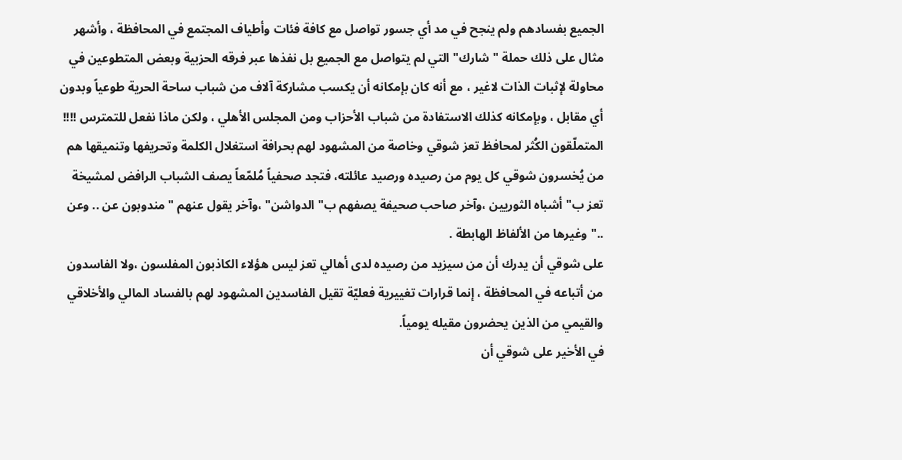الجميع بفسادهم ولم ينجح في مد أي جسور تواصل مع كافة فئات وأطياف المجتمع في المحافظة ، وأشهر مثال على ذلك حملة "شارك" التي لم يتواصل مع الجميع بل نفذها عبر فرقه الحزبية وبعض المتطوعين في محاولة لإثبات الذات لاغير ، مع أنه كان بإمكانه أن يكسب مشاركة آلاف من شباب ساحة الحرية طوعياً وبدون أي مقابل ، وبإمكانه كذلك الاستفادة من شباب الأحزاب ومن المجلس الأهلي ، ولكن ماذا نفعل للتمترس !!!!
المتملّقون الكُثر لمحافظ تعز شوقي وخاصة من المشهود لهم بحرافة استغلال الكلمة وتحريفها وتنميقها هم من يُخسرون شوقي كل يوم من رصيده ورصيد عائلته، فتجد صحفياً مُلمّعاً يصف الشباب الرافض لمشيخة تعز ب"أشباه الثوريين ،وآخر صاحب صحيفة يصفهم ب"الدواشن" ،وآخر يقول عنهم "مندوبون عن .. وعن .." وغيرها من الألفاظ الهابطة .
على شوقي أن يدرك أن من سيزيد من رصيده لدى أهالي تعز ليس هؤلاء الكاذبون المفلسون ،ولا الفاسدون من أتباعه في المحافظة ، إنما قرارات تغييرية فعليّة تقيل الفاسدين المشهود لهم بالفساد المالي والأخلاقي والقيمي من الذين يحضرون مقيله يومياً.
في الأخير على شوقي أن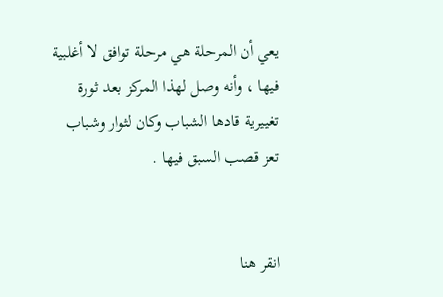يعي أن المرحلة هي مرحلة توافق لا أغلبية فيها ، وأنه وصل لهذا المركز بعد ثورة تغييرية قادها الشباب وكان لثوار وشباب تعز قصب السبق فيها .


انقر هنا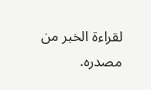لقراءة الخبر من مصدره.